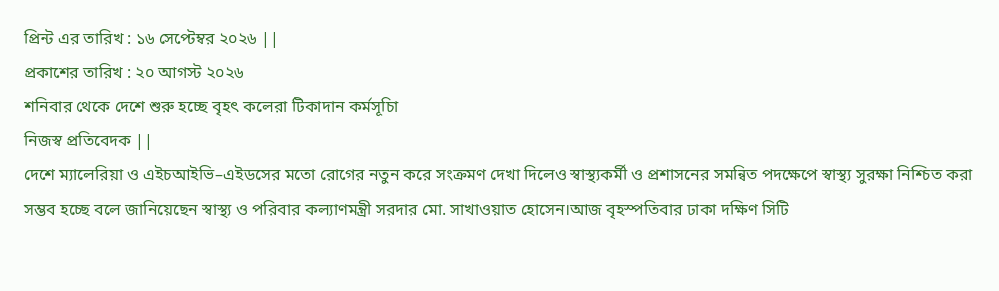প্রিন্ট এর তারিখ : ১৬ সেপ্টেম্বর ২০২৬ ||
প্রকাশের তারিখ : ২০ আগস্ট ২০২৬
শনিবার থেকে দেশে শুরু হচ্ছে বৃহৎ কলেরা টিকাদান কর্মসূচিা
নিজস্ব প্রতিবেদক ||
দেশে ম্যালেরিয়া ও এইচআইভি–এইডসের মতো রোগের নতুন করে সংক্রমণ দেখা দিলেও স্বাস্থ্যকর্মী ও প্রশাসনের সমন্বিত পদক্ষেপে স্বাস্থ্য সুরক্ষা নিশ্চিত করা সম্ভব হচ্ছে বলে জানিয়েছেন স্বাস্থ্য ও পরিবার কল্যাণমন্ত্রী সরদার মো. সাখাওয়াত হোসেন।আজ বৃহস্পতিবার ঢাকা দক্ষিণ সিটি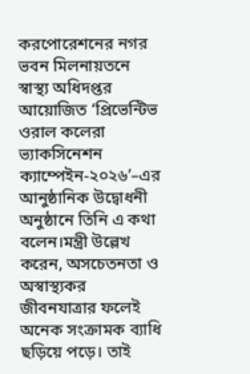করপোরেশনের নগর ভবন মিলনায়তনে স্বাস্থ্য অধিদপ্তর আয়োজিত ‘প্রিভেন্টিভ ওরাল কলেরা ভ্যাকসিনেশন ক্যাম্পেইন-২০২৬’–এর আনুষ্ঠানিক উদ্বোধনী অনুষ্ঠানে তিনি এ কথা বলেন।মন্ত্রী উল্লেখ করেন, অসচেতনতা ও অস্বাস্থ্যকর জীবনযাত্রার ফলেই অনেক সংক্রামক ব্যাধি ছড়িয়ে পড়ে। তাই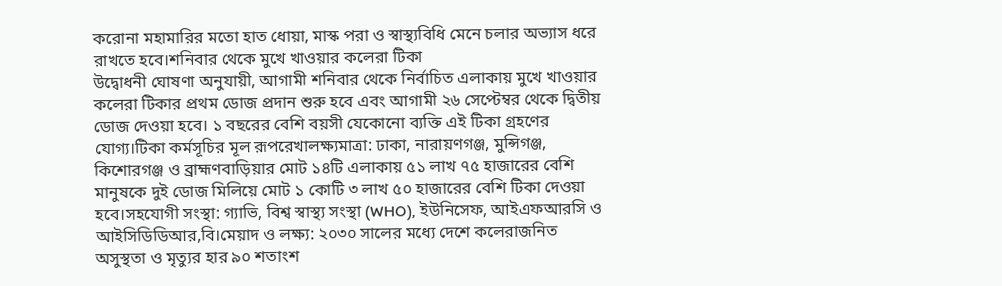করোনা মহামারির মতো হাত ধোয়া, মাস্ক পরা ও স্বাস্থ্যবিধি মেনে চলার অভ্যাস ধরে রাখতে হবে।শনিবার থেকে মুখে খাওয়ার কলেরা টিকা
উদ্বোধনী ঘোষণা অনুযায়ী, আগামী শনিবার থেকে নির্বাচিত এলাকায় মুখে খাওয়ার কলেরা টিকার প্রথম ডোজ প্রদান শুরু হবে এবং আগামী ২৬ সেপ্টেম্বর থেকে দ্বিতীয় ডোজ দেওয়া হবে। ১ বছরের বেশি বয়সী যেকোনো ব্যক্তি এই টিকা গ্রহণের যোগ্য।টিকা কর্মসূচির মূল রূপরেখালক্ষ্যমাত্রা: ঢাকা, নারায়ণগঞ্জ, মুন্সিগঞ্জ, কিশোরগঞ্জ ও ব্রাহ্মণবাড়িয়ার মোট ১৪টি এলাকায় ৫১ লাখ ৭৫ হাজারের বেশি মানুষকে দুই ডোজ মিলিয়ে মোট ১ কোটি ৩ লাখ ৫০ হাজারের বেশি টিকা দেওয়া হবে।সহযোগী সংস্থা: গ্যাভি, বিশ্ব স্বাস্থ্য সংস্থা (WHO), ইউনিসেফ, আইএফআরসি ও আইসিডিডিআর,বি।মেয়াদ ও লক্ষ্য: ২০৩০ সালের মধ্যে দেশে কলেরাজনিত অসুস্থতা ও মৃত্যুর হার ৯০ শতাংশ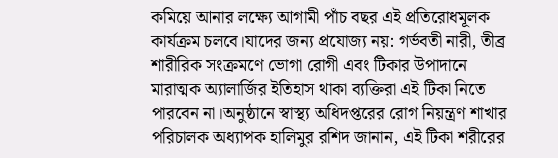কমিয়ে আনার লক্ষ্যে আগামী পাঁচ বছর এই প্রতিরোধমূলক কার্যক্রম চলবে।যাদের জন্য প্রযোজ্য নয়: গর্ভবতী নারী, তীব্র শারীরিক সংক্রমণে ভোগা রোগী এবং টিকার উপাদানে মারাত্মক অ্যালার্জির ইতিহাস থাকা ব্যক্তিরা এই টিকা নিতে পারবেন না।অনুষ্ঠানে স্বাস্থ্য অধিদপ্তরের রোগ নিয়ন্ত্রণ শাখার পরিচালক অধ্যাপক হালিমুর রশিদ জানান, এই টিকা শরীরের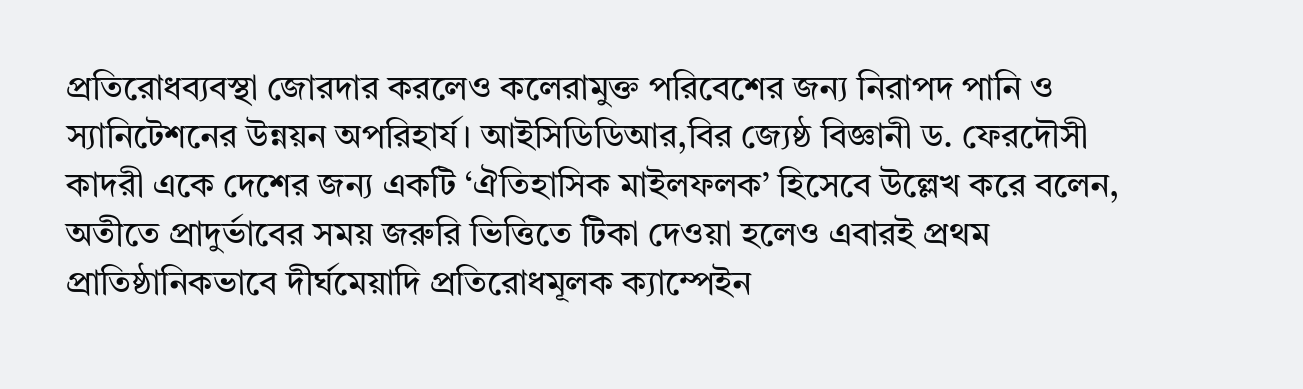প্রতিরোধব্যবস্থা জোরদার করলেও কলেরামুক্ত পরিবেশের জন্য নিরাপদ পানি ও স্যানিটেশনের উন্নয়ন অপরিহার্য। আইসিডিডিআর,বির জ্যেষ্ঠ বিজ্ঞানী ড. ফেরদৌসী কাদরী একে দেশের জন্য একটি ‘ঐতিহাসিক মাইলফলক’ হিসেবে উল্লেখ করে বলেন, অতীতে প্রাদুর্ভাবের সময় জরুরি ভিত্তিতে টিকা দেওয়া হলেও এবারই প্রথম প্রাতিষ্ঠানিকভাবে দীর্ঘমেয়াদি প্রতিরোধমূলক ক্যাম্পেইন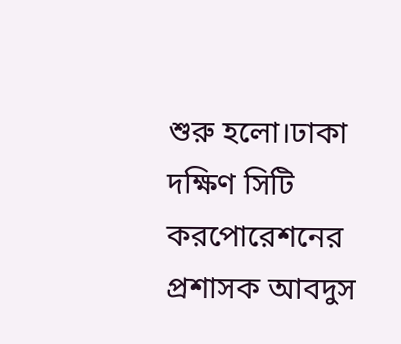শুরু হলো।ঢাকা দক্ষিণ সিটি করপোরেশনের প্রশাসক আবদুস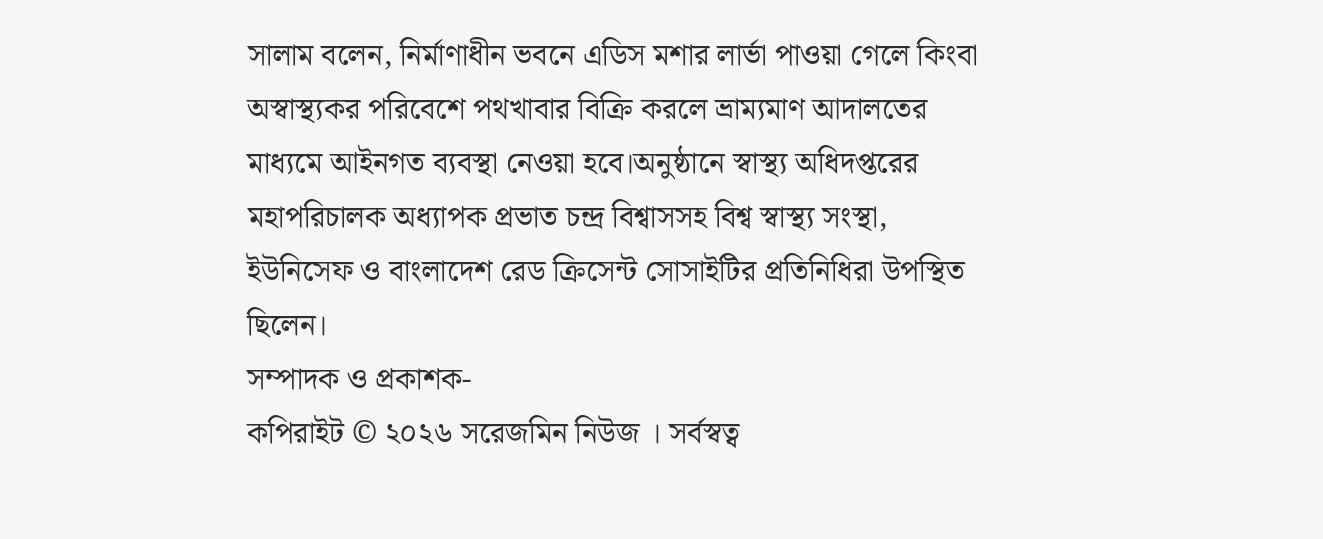সালাম বলেন, নির্মাণাধীন ভবনে এডিস মশার লার্ভা পাওয়া গেলে কিংবা অস্বাস্থ্যকর পরিবেশে পথখাবার বিক্রি করলে ভ্রাম্যমাণ আদালতের মাধ্যমে আইনগত ব্যবস্থা নেওয়া হবে।অনুষ্ঠানে স্বাস্থ্য অধিদপ্তরের মহাপরিচালক অধ্যাপক প্রভাত চন্দ্র বিশ্বাসসহ বিশ্ব স্বাস্থ্য সংস্থা, ইউনিসেফ ও বাংলাদেশ রেড ক্রিসেন্ট সোসাইটির প্রতিনিধিরা উপস্থিত ছিলেন।
সম্পাদক ও প্রকাশক-
কপিরাইট © ২০২৬ সরেজমিন নিউজ । সর্বস্বত্ব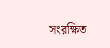সংরক্ষিত